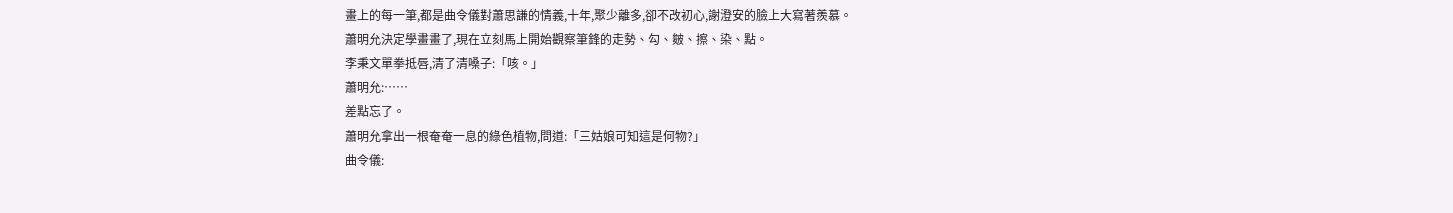畫上的每一筆,都是曲令儀對蕭思謙的情義,十年,聚少離多,卻不改初心,謝澄安的臉上大寫著羨慕。
蕭明允決定學畫畫了,現在立刻馬上開始觀察筆鋒的走勢、勾、皴、擦、染、點。
李秉文單拳抵唇,清了清嗓子:「咳。」
蕭明允:……
差點忘了。
蕭明允拿出一根奄奄一息的綠色植物,問道:「三姑娘可知這是何物?」
曲令儀: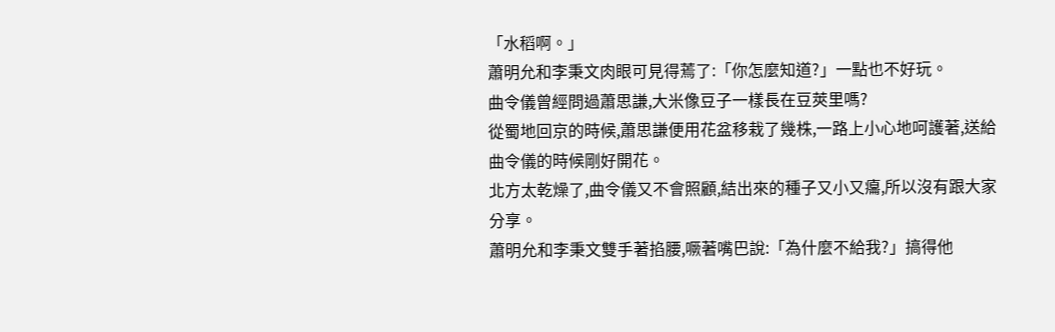「水稻啊。」
蕭明允和李秉文肉眼可見得蔫了:「你怎麼知道?」一點也不好玩。
曲令儀曾經問過蕭思謙,大米像豆子一樣長在豆莢里嗎?
從蜀地回京的時候,蕭思謙便用花盆移栽了幾株,一路上小心地呵護著,送給曲令儀的時候剛好開花。
北方太乾燥了,曲令儀又不會照顧,結出來的種子又小又癟,所以沒有跟大家分享。
蕭明允和李秉文雙手著掐腰,噘著嘴巴說:「為什麼不給我?」搞得他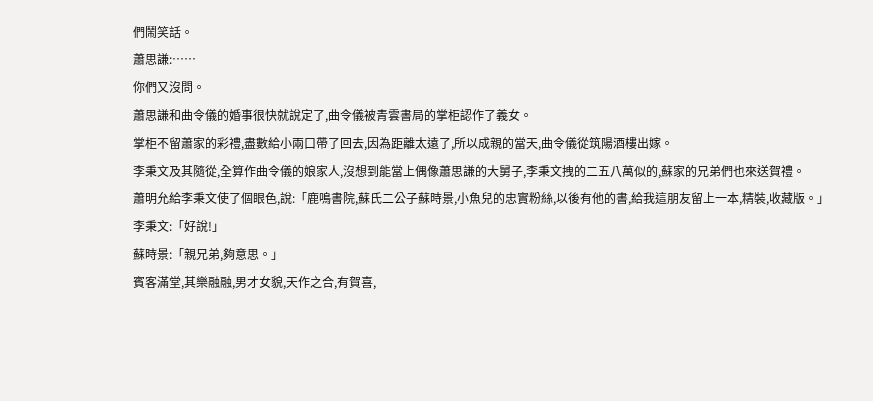們鬧笑話。
蕭思謙:……
你們又沒問。
蕭思謙和曲令儀的婚事很快就說定了,曲令儀被青雲書局的掌柜認作了義女。
掌柜不留蕭家的彩禮,盡數給小兩口帶了回去,因為距離太遠了,所以成親的當天,曲令儀從筑陽酒樓出嫁。
李秉文及其隨從,全算作曲令儀的娘家人,沒想到能當上偶像蕭思謙的大舅子,李秉文拽的二五八萬似的,蘇家的兄弟們也來送賀禮。
蕭明允給李秉文使了個眼色,說:「鹿鳴書院,蘇氏二公子蘇時景,小魚兒的忠實粉絲,以後有他的書,給我這朋友留上一本,精裝,收藏版。」
李秉文:「好說!」
蘇時景:「親兄弟,夠意思。」
賓客滿堂,其樂融融,男才女貌,天作之合,有賀喜,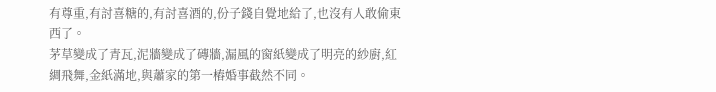有尊重,有討喜糖的,有討喜酒的,份子錢自覺地給了,也沒有人敢偷東西了。
茅草變成了青瓦,泥牆變成了磚牆,漏風的窗紙變成了明亮的紗廚,紅綢飛舞,金紙滿地,與蕭家的第一樁婚事截然不同。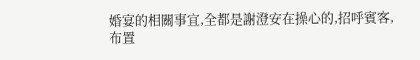婚宴的相關事宜,全都是謝澄安在操心的,招呼賓客,布置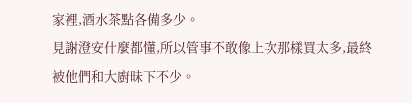家裡,酒水茶點各備多少。
見謝澄安什麼都懂,所以管事不敢像上次那樣買太多,最終被他們和大廚昧下不少。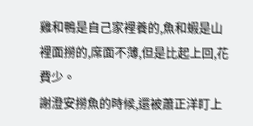雞和鴨是自己家裡養的,魚和蝦是山裡面撈的,席面不薄,但是比起上回,花費少。
謝澄安撈魚的時候,還被蕭正洋盯上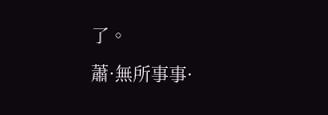了。
蕭·無所事事·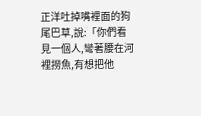正洋吐掉嘴裡面的狗尾巴草,說:「你們看見一個人,彎著腰在河裡撈魚,有想把他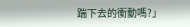踹下去的衝動嗎?」